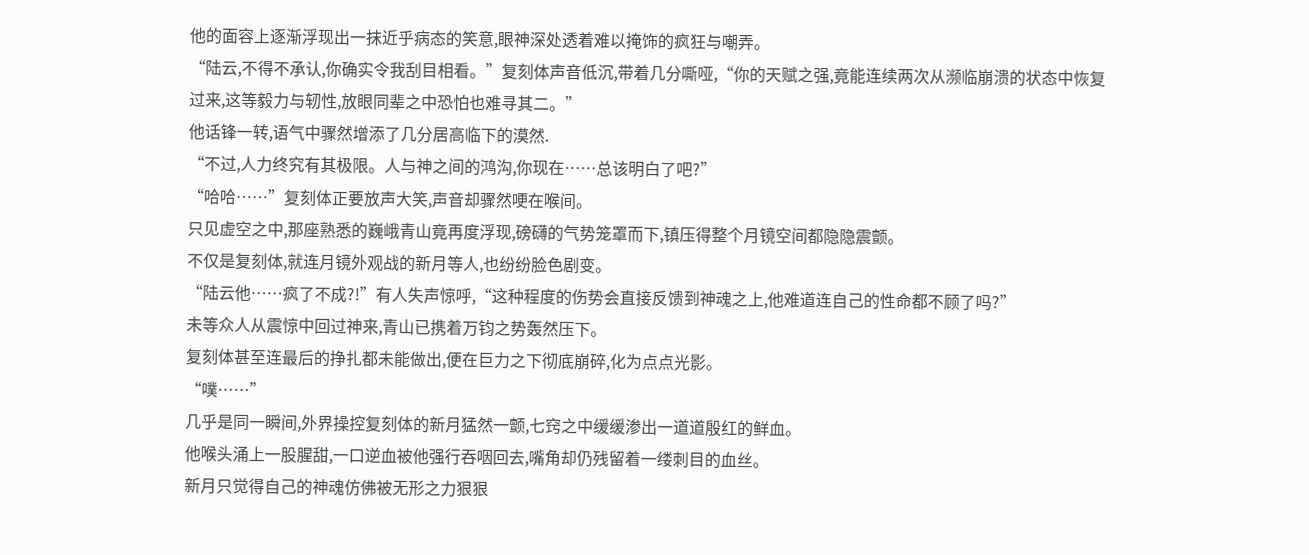他的面容上逐渐浮现出一抹近乎病态的笑意,眼神深处透着难以掩饰的疯狂与嘲弄。
“陆云,不得不承认,你确实令我刮目相看。”复刻体声音低沉,带着几分嘶哑,“你的天赋之强,竟能连续两次从濒临崩溃的状态中恢复过来,这等毅力与轫性,放眼同辈之中恐怕也难寻其二。”
他话锋一转,语气中骤然增添了几分居高临下的漠然.
“不过,人力终究有其极限。人与神之间的鸿沟,你现在……总该明白了吧?”
“哈哈……”复刻体正要放声大笑,声音却骤然哽在喉间。
只见虚空之中,那座熟悉的巍峨青山竟再度浮现,磅礴的气势笼罩而下,镇压得整个月镜空间都隐隐震颤。
不仅是复刻体,就连月镜外观战的新月等人,也纷纷脸色剧变。
“陆云他……疯了不成?!”有人失声惊呼,“这种程度的伤势会直接反馈到神魂之上,他难道连自己的性命都不顾了吗?”
未等众人从震惊中回过神来,青山已携着万钧之势轰然压下。
复刻体甚至连最后的挣扎都未能做出,便在巨力之下彻底崩碎,化为点点光影。
“噗……”
几乎是同一瞬间,外界操控复刻体的新月猛然一颤,七窍之中缓缓渗出一道道殷红的鲜血。
他喉头涌上一股腥甜,一口逆血被他强行吞咽回去,嘴角却仍残留着一缕刺目的血丝。
新月只觉得自己的神魂仿佛被无形之力狠狠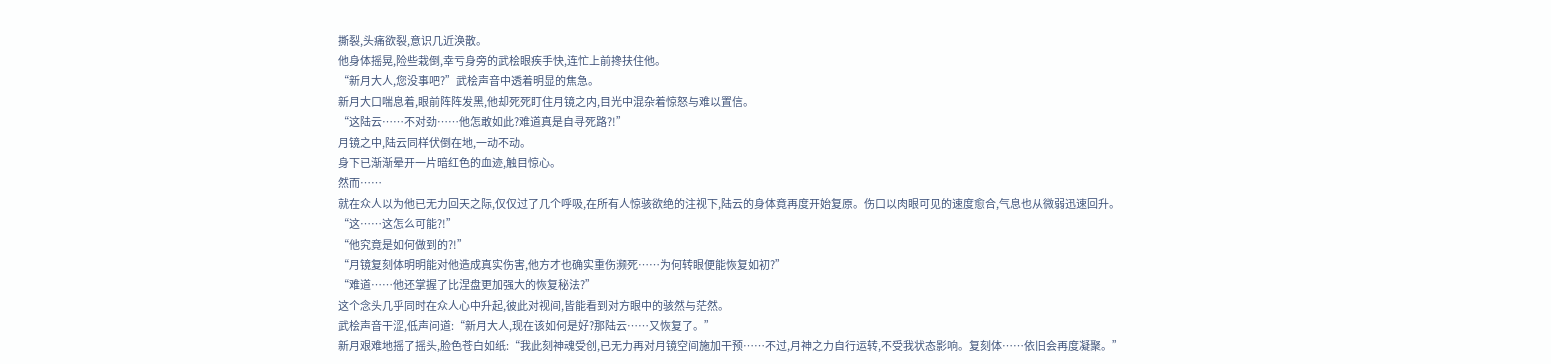撕裂,头痛欲裂,意识几近涣散。
他身体摇晃,险些栽倒,幸亏身旁的武桧眼疾手快,连忙上前搀扶住他。
“新月大人,您没事吧?”武桧声音中透着明显的焦急。
新月大口喘息着,眼前阵阵发黑,他却死死盯住月镜之内,目光中混杂着惊怒与难以置信。
“这陆云……不对劲……他怎敢如此?难道真是自寻死路?!”
月镜之中,陆云同样伏倒在地,一动不动。
身下已渐渐晕开一片暗红色的血迹,触目惊心。
然而……
就在众人以为他已无力回天之际,仅仅过了几个呼吸,在所有人惊骇欲绝的注视下,陆云的身体竟再度开始复原。伤口以肉眼可见的速度愈合,气息也从微弱迅速回升。
“这……这怎么可能?!”
“他究竟是如何做到的?!”
“月镜复刻体明明能对他造成真实伤害,他方才也确实重伤濒死……为何转眼便能恢复如初?”
“难道……他还掌握了比涅盘更加强大的恢复秘法?”
这个念头几乎同时在众人心中升起,彼此对视间,皆能看到对方眼中的骇然与茫然。
武桧声音干涩,低声问道:“新月大人,现在该如何是好?那陆云……又恢复了。”
新月艰难地摇了摇头,脸色苍白如纸:“我此刻神魂受创,已无力再对月镜空间施加干预……不过,月神之力自行运转,不受我状态影响。复刻体……依旧会再度凝聚。”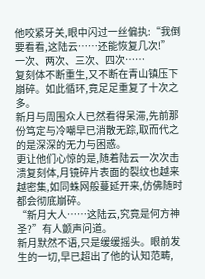他咬紧牙关,眼中闪过一丝偏执:“我倒要看看,这陆云……还能恢复几次!”
一次、两次、三次、四次……
复刻体不断重生,又不断在青山镇压下崩碎。如此循环,竟足足重复了十次之多。
新月与周围众人已然看得呆滞,先前那份笃定与冷嘲早已消散无踪,取而代之的是深深的无力与困惑。
更让他们心惊的是,随着陆云一次次击溃复刻体,月镜碎片表面的裂纹也越来越密集,如同蛛网般蔓延开来,仿佛随时都会彻底崩碎。
“新月大人……这陆云,究竟是何方神圣?”有人颤声问道。
新月默然不语,只是缓缓摇头。眼前发生的一切,早已超出了他的认知范畴,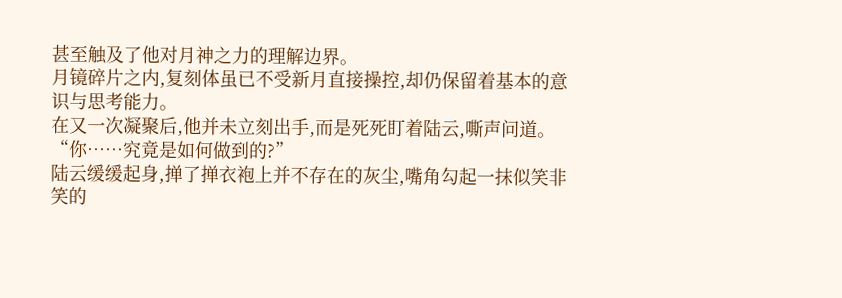甚至触及了他对月神之力的理解边界。
月镜碎片之内,复刻体虽已不受新月直接操控,却仍保留着基本的意识与思考能力。
在又一次凝聚后,他并未立刻出手,而是死死盯着陆云,嘶声问道。
“你……究竟是如何做到的?”
陆云缓缓起身,掸了掸衣袍上并不存在的灰尘,嘴角勾起一抹似笑非笑的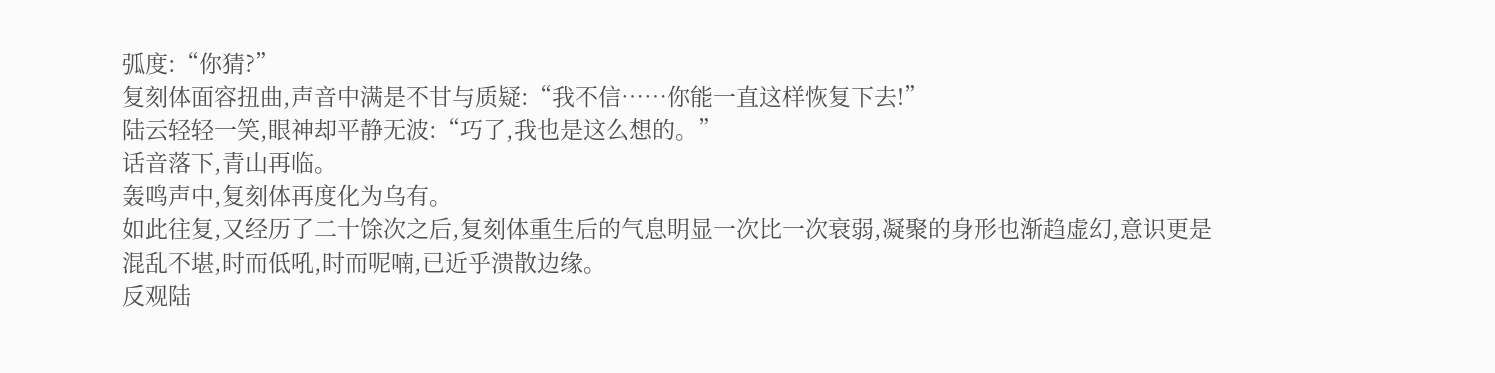弧度:“你猜?”
复刻体面容扭曲,声音中满是不甘与质疑:“我不信……你能一直这样恢复下去!”
陆云轻轻一笑,眼神却平静无波:“巧了,我也是这么想的。”
话音落下,青山再临。
轰鸣声中,复刻体再度化为乌有。
如此往复,又经历了二十馀次之后,复刻体重生后的气息明显一次比一次衰弱,凝聚的身形也渐趋虚幻,意识更是混乱不堪,时而低吼,时而呢喃,已近乎溃散边缘。
反观陆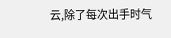云,除了每次出手时气